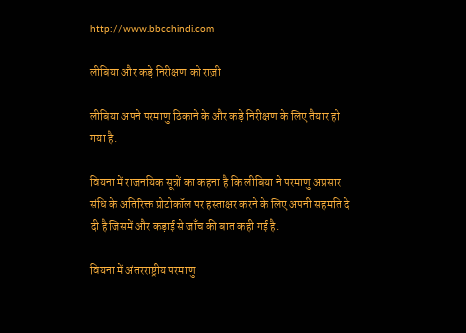http://www.bbcchindi.com

लीबिया और कड़े निरीक्षण को राज़ी

लीबिया अपने परमाणु ठिकाने के और कड़े निरीक्षण के लिए तैयार हो गया है.

वियना में राजनयिक सूत्रों का कहना है कि लीबिया ने परमाणु अप्रसार संधि के अतिरिक्त प्रोटोकॉल पर हस्ताक्षर करने के लिए अपनी सहमति दे दी है जिसमें और कड़ाई से जाँच की बात कही गई है.

वियना में अंतरराष्ट्रीय परमाणु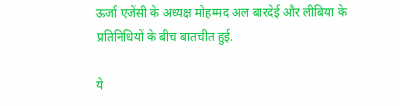ऊर्जा एजेंसी के अध्यक्ष मोहम्मद अल बारदेई और लीबिया के प्रतिनिधियों के बीच बातचीत हुई.

ये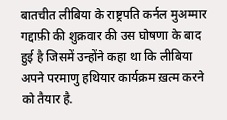बातचीत लीबिया के राष्ट्रपति कर्नल मुअम्मार गद्दाफ़ी की शुक्रवार की उस घोषणा के बाद हुई है जिसमें उन्होंने कहा था कि लीबिया अपने परमाणु हथियार कार्यक्रम ख़त्म करने को तैयार है.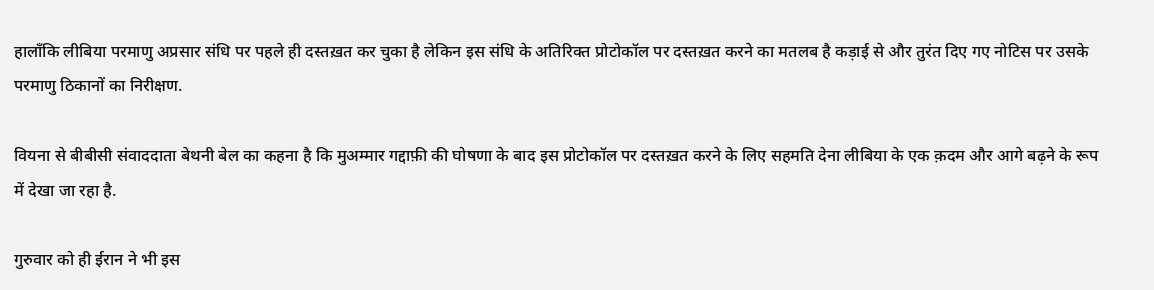हालाँकि लीबिया परमाणु अप्रसार संधि पर पहले ही दस्तख़त कर चुका है लेकिन इस संधि के अतिरिक्त प्रोटोकॉल पर दस्तख़त करने का मतलब है कड़ाई से और तुरंत दिए गए नोटिस पर उसके परमाणु ठिकानों का निरीक्षण.

वियना से बीबीसी संवाददाता बेथनी बेल का कहना है कि मुअम्मार गद्दाफ़ी की घोषणा के बाद इस प्रोटोकॉल पर दस्तख़त करने के लिए सहमति देना लीबिया के एक क़दम और आगे बढ़ने के रूप में देखा जा रहा है.

गुरुवार को ही ईरान ने भी इस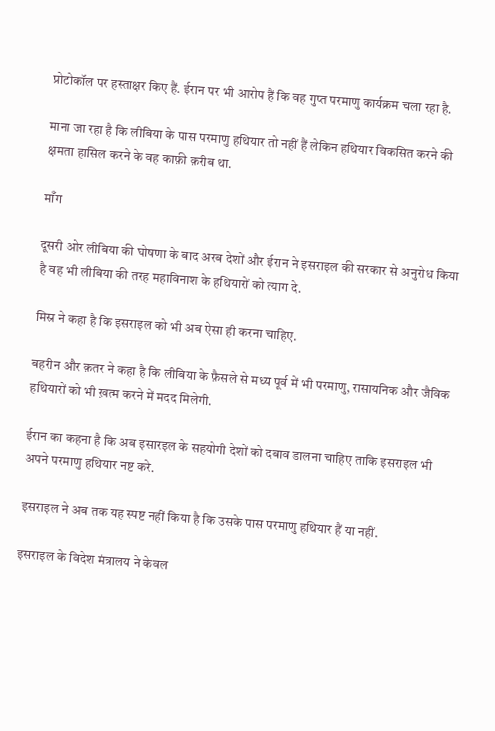प्रोटोकॉल पर हस्ताक्षर किए हैं. ईरान पर भी आरोप हैं कि वह गुप्त परमाणु कार्यक्रम चला रहा है.

माना जा रहा है कि लीबिया के पास परमाणु हथियार तो नहीं हैं लेकिन हथियार विकसित करने की क्षमता हासिल करने के वह काफ़ी क़रीब था.

माँग

दूसरी ओर लीबिया की घोषणा के बाद अरब देशों और ईरान ने इसराइल की सरकार से अनुरोध किया है वह भी लीबिया की तरह महाविनाश के हथियारों को त्याग दे.

मिस्र ने कहा है कि इसराइल को भी अब ऐसा ही करना चाहिए.

बहरीन और क़तर ने कहा है कि लीबिया के फ़ैसले से मध्य पूर्व में भी परमाणु, रासायनिक और जैविक हथियारों को भी ख़त्म करने में मदद मिलेगी.

ईरान का कहना है कि अब इसारइल के सहयोगी देशों को दबाव डालना चाहिए ताकि इसराइल भी अपने परमाणु हथियार नष्ट करे.

इसराइल ने अब तक यह स्पष्ट नहीं किया है कि उसके पास परमाणु हथियार हैं या नहीं.

इसराइल के विदेश मंत्रालय ने केवल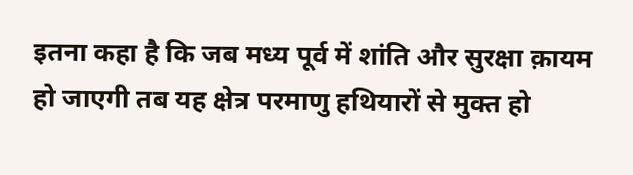इतना कहा है कि जब मध्य पूर्व में शांति और सुरक्षा क़ायम हो जाएगी तब यह क्षेत्र परमाणु हथियारों से मुक्त हो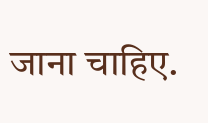जाना चाहिए.